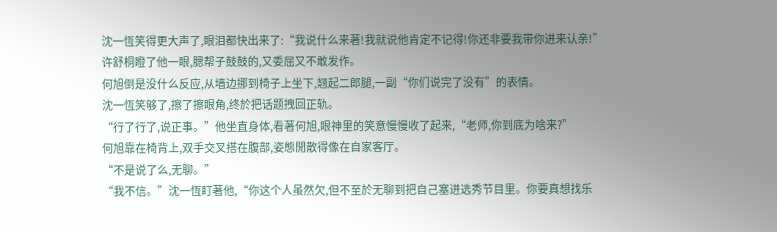沈一恆笑得更大声了,眼泪都快出来了:“我说什么来著!我就说他肯定不记得!你还非要我带你进来认亲!”
许舒桐瞪了他一眼,腮帮子鼓鼓的,又委屈又不敢发作。
何旭倒是没什么反应,从墙边挪到椅子上坐下,翘起二郎腿,一副“你们说完了没有”的表情。
沈一恆笑够了,擦了擦眼角,终於把话题拽回正轨。
“行了行了,说正事。”他坐直身体,看著何旭,眼神里的笑意慢慢收了起来,“老师,你到底为啥来?”
何旭靠在椅背上,双手交叉搭在腹部,姿態閒散得像在自家客厅。
“不是说了么,无聊。”
“我不信。”沈一恆盯著他,“你这个人虽然欠,但不至於无聊到把自己塞进选秀节目里。你要真想找乐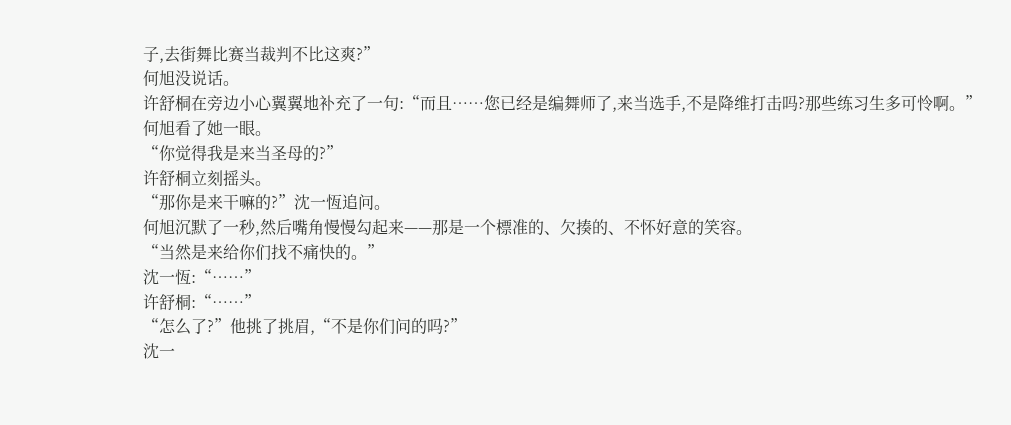子,去街舞比赛当裁判不比这爽?”
何旭没说话。
许舒桐在旁边小心翼翼地补充了一句:“而且……您已经是编舞师了,来当选手,不是降维打击吗?那些练习生多可怜啊。”
何旭看了她一眼。
“你觉得我是来当圣母的?”
许舒桐立刻摇头。
“那你是来干嘛的?”沈一恆追问。
何旭沉默了一秒,然后嘴角慢慢勾起来——那是一个標准的、欠揍的、不怀好意的笑容。
“当然是来给你们找不痛快的。”
沈一恆:“……”
许舒桐:“……”
“怎么了?”他挑了挑眉,“不是你们问的吗?”
沈一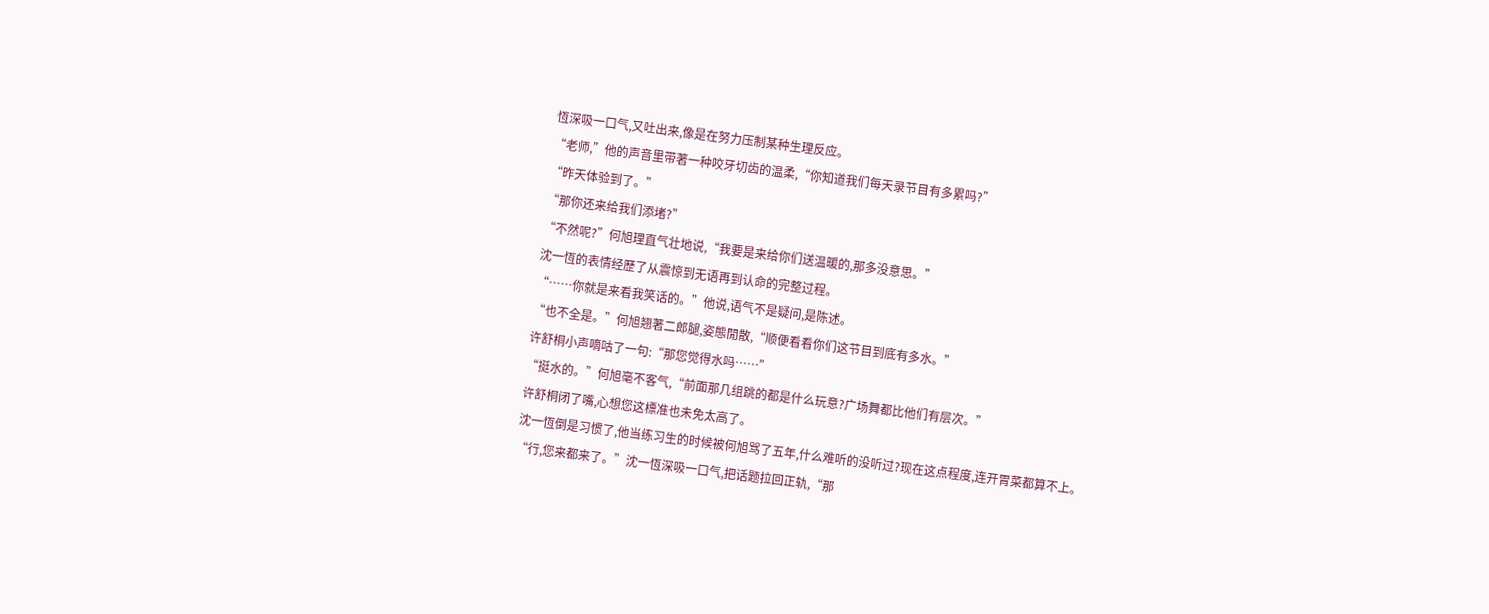恆深吸一口气,又吐出来,像是在努力压制某种生理反应。
“老师,”他的声音里带著一种咬牙切齿的温柔,“你知道我们每天录节目有多累吗?”
“昨天体验到了。”
“那你还来给我们添堵?”
“不然呢?”何旭理直气壮地说,“我要是来给你们送温暖的,那多没意思。”
沈一恆的表情经歷了从震惊到无语再到认命的完整过程。
“……你就是来看我笑话的。”他说,语气不是疑问,是陈述。
“也不全是。”何旭翘著二郎腿,姿態閒散,“顺便看看你们这节目到底有多水。”
许舒桐小声嘀咕了一句:“那您觉得水吗……”
“挺水的。”何旭毫不客气,“前面那几组跳的都是什么玩意?广场舞都比他们有层次。”
许舒桐闭了嘴,心想您这標准也未免太高了。
沈一恆倒是习惯了,他当练习生的时候被何旭骂了五年,什么难听的没听过?现在这点程度,连开胃菜都算不上。
“行,您来都来了。”沈一恆深吸一口气,把话题拉回正轨,“那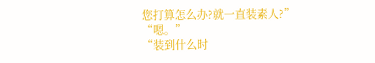您打算怎么办?就一直装素人?”
“嗯。”
“装到什么时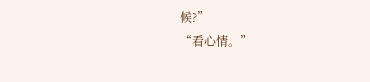候?”
“看心情。”